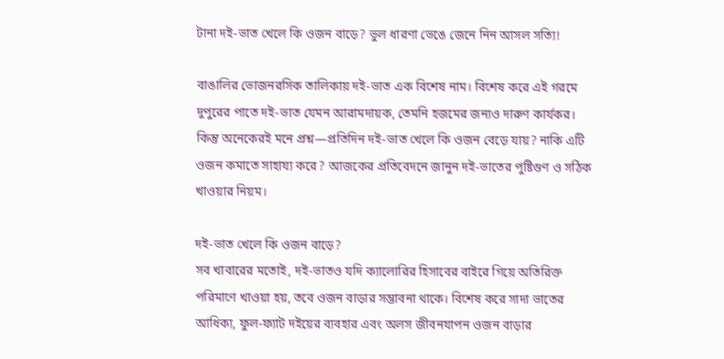টানা দই-ভাত খেলে কি ওজন বাড়ে? ভুল ধারণা ভেঙে জেনে নিন আসল সত্যি!

বাঙালির ভোজনরসিক তালিকায় দই-ভাত এক বিশেষ নাম। বিশেষ করে এই গরমে দুপুরের পাতে দই-ভাত যেমন আরামদায়ক, তেমনি হজমের জন্যও দারুণ কার্যকর। কিন্তু অনেকেরই মনে প্রশ্ন—প্রতিদিন দই-ভাত খেলে কি ওজন বেড়ে যায়? নাকি এটি ওজন কমাতে সাহায্য করে? আজকের প্রতিবেদনে জানুন দই-ভাতের পুষ্টিগুণ ও সঠিক খাওয়ার নিয়ম।

দই-ভাত খেলে কি ওজন বাড়ে?
সব খাবারের মতোই, দই-ভাতও যদি ক্যালোরির হিসাবের বাইরে গিয়ে অতিরিক্ত পরিমাণে খাওয়া হয়, তবে ওজন বাড়ার সম্ভাবনা থাকে। বিশেষ করে সাদা ভাতের আধিক্য, ফুল-ফ্যাট দইয়ের ব্যবহার এবং অলস জীবনযাপন ওজন বাড়ার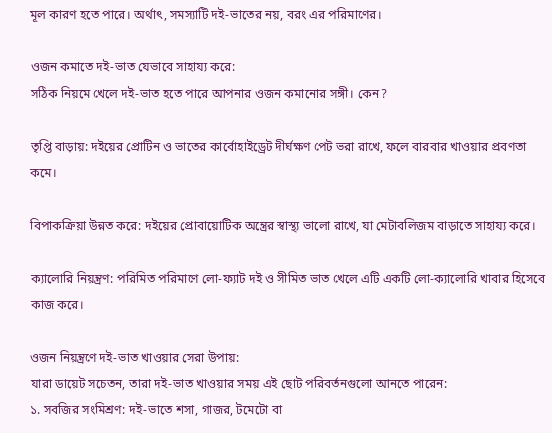মূল কারণ হতে পারে। অর্থাৎ, সমস্যাটি দই-ভাতের নয়, বরং এর পরিমাণের।

ওজন কমাতে দই-ভাত যেভাবে সাহায্য করে:
সঠিক নিয়মে খেলে দই-ভাত হতে পারে আপনার ওজন কমানোর সঙ্গী। কেন?

তৃপ্তি বাড়ায়: দইয়ের প্রোটিন ও ভাতের কার্বোহাইড্রেট দীর্ঘক্ষণ পেট ভরা রাখে, ফলে বারবার খাওয়ার প্রবণতা কমে।

বিপাকক্রিয়া উন্নত করে: দইয়ের প্রোবায়োটিক অন্ত্রের স্বাস্থ্য ভালো রাখে, যা মেটাবলিজম বাড়াতে সাহায্য করে।

ক্যালোরি নিয়ন্ত্রণ: পরিমিত পরিমাণে লো-ফ্যাট দই ও সীমিত ভাত খেলে এটি একটি লো-ক্যালোরি খাবার হিসেবে কাজ করে।

ওজন নিয়ন্ত্রণে দই-ভাত খাওয়ার সেরা উপায়:
যারা ডায়েট সচেতন, তারা দই-ভাত খাওয়ার সময় এই ছোট পরিবর্তনগুলো আনতে পারেন:
১. সবজির সংমিশ্রণ: দই-ভাতে শসা, গাজর, টমেটো বা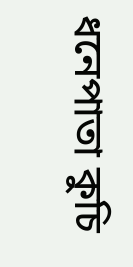ধনেপাতা কুচি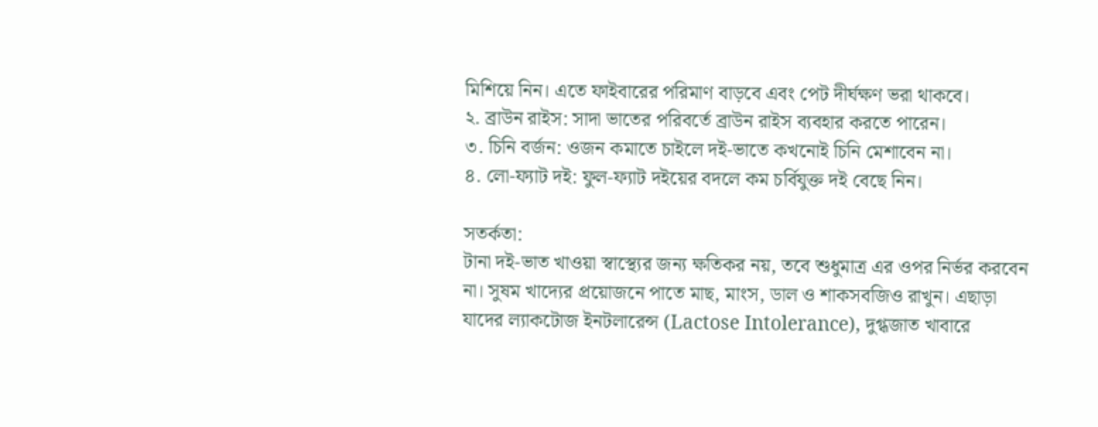মিশিয়ে নিন। এতে ফাইবারের পরিমাণ বাড়বে এবং পেট দীর্ঘক্ষণ ভরা থাকবে।
২. ব্রাউন রাইস: সাদা ভাতের পরিবর্তে ব্রাউন রাইস ব্যবহার করতে পারেন।
৩. চিনি বর্জন: ওজন কমাতে চাইলে দই-ভাতে কখনোই চিনি মেশাবেন না।
৪. লো-ফ্যাট দই: ফুল-ফ্যাট দইয়ের বদলে কম চর্বিযুক্ত দই বেছে নিন।

সতর্কতা:
টানা দই-ভাত খাওয়া স্বাস্থ্যের জন্য ক্ষতিকর নয়, তবে শুধুমাত্র এর ওপর নির্ভর করবেন না। সুষম খাদ্যের প্রয়োজনে পাতে মাছ, মাংস, ডাল ও শাকসবজিও রাখুন। এছাড়া যাদের ল্যাকটোজ ইনটলারেন্স (Lactose Intolerance), দুগ্ধজাত খাবারে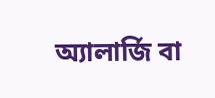অ্যালার্জি বা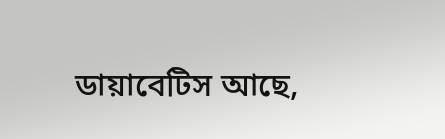ডায়াবেটিস আছে,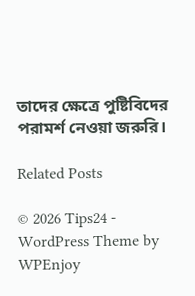তাদের ক্ষেত্রে পুষ্টিবিদের পরামর্শ নেওয়া জরুরি।

Related Posts

© 2026 Tips24 - WordPress Theme by WPEnjoy